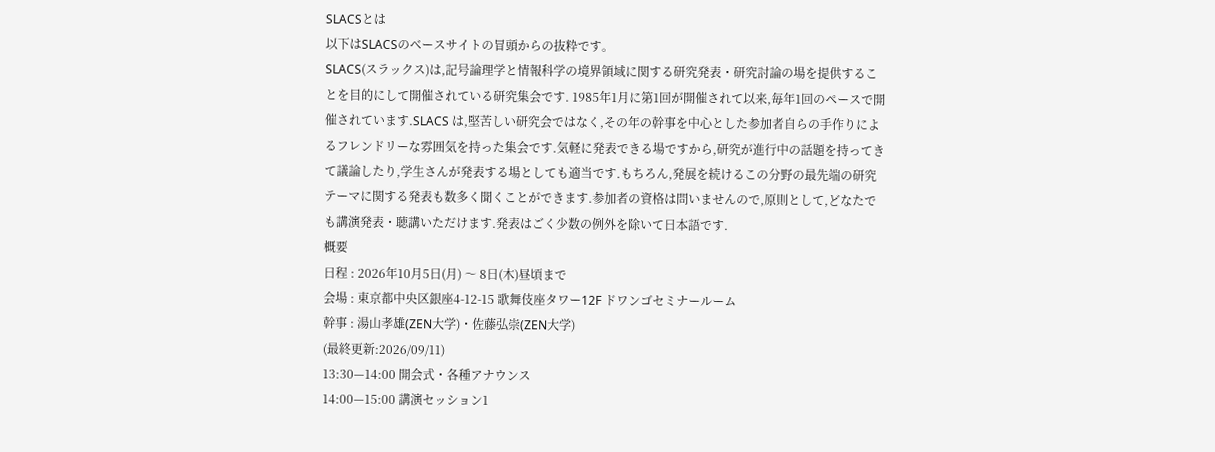SLACSとは
以下はSLACSのベースサイトの冒頭からの抜粋です。
SLACS(スラックス)は,記号論理学と情報科学の境界領域に関する研究発表・研究討論の場を提供することを目的にして開催されている研究集会です. 1985年1月に第1回が開催されて以来,毎年1回のペースで開催されています.SLACS は,堅苦しい研究会ではなく,その年の幹事を中心とした参加者自らの手作りによるフレンドリーな雰囲気を持った集会です.気軽に発表できる場ですから,研究が進行中の話題を持ってきて議論したり,学生さんが発表する場としても適当です.もちろん,発展を続けるこの分野の最先端の研究テーマに関する発表も数多く聞くことができます.参加者の資格は問いませんので,原則として,どなたでも講演発表・聴講いただけます.発表はごく少数の例外を除いて日本語です.
概要
日程 : 2026年10月5日(月) 〜 8日(木)昼頃まで
会場 : 東京都中央区銀座4-12-15 歌舞伎座タワー12F ドワンゴセミナールーム
幹事 : 湯山孝雄(ZEN大学)・佐藤弘崇(ZEN大学)
(最終更新:2026/09/11)
13:30—14:00 開会式・各種アナウンス
14:00—15:00 講演セッション1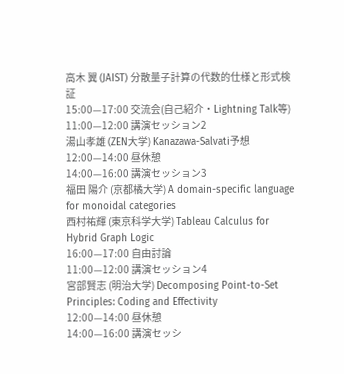高木 翼 (JAIST) 分散量子計算の代数的仕様と形式検証
15:00—17:00 交流会(自己紹介・Lightning Talk等)
11:00—12:00 講演セッション2
湯山孝雄 (ZEN大学) Kanazawa-Salvati予想
12:00—14:00 昼休憩
14:00—16:00 講演セッション3
福田 陽介 (京都橘大学) A domain-specific language for monoidal categories
西村祐輝 (東京科学大学) Tableau Calculus for Hybrid Graph Logic
16:00—17:00 自由討論
11:00—12:00 講演セッション4
宮部賢志 (明治大学) Decomposing Point-to-Set Principles: Coding and Effectivity
12:00—14:00 昼休憩
14:00—16:00 講演セッシ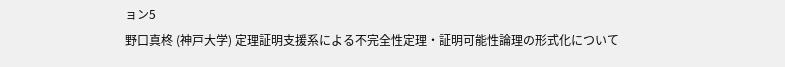ョン5
野口真柊 (神戸大学) 定理証明支援系による不完全性定理・証明可能性論理の形式化について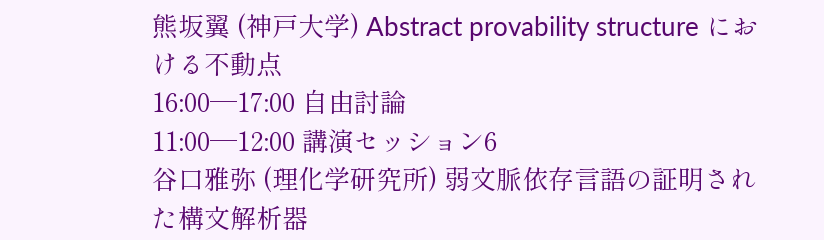熊坂翼 (神戸大学) Abstract provability structure における不動点
16:00—17:00 自由討論
11:00—12:00 講演セッション6
谷口雅弥 (理化学研究所) 弱文脈依存言語の証明された構文解析器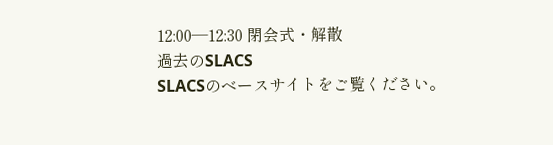12:00—12:30 閉会式・解散
過去のSLACS
SLACSのベースサイトをご覧ください。